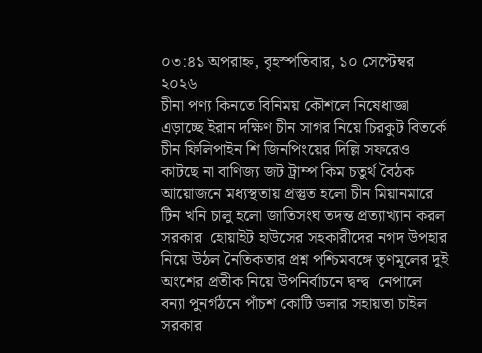০৩:৪১ অপরাহ্ন, বৃহস্পতিবার, ১০ সেপ্টেম্বর ২০২৬
চীনা পণ্য কিনতে বিনিময় কৌশলে নিষেধাজ্ঞা এড়াচ্ছে ইরান দক্ষিণ চীন সাগর নিয়ে চিরকুট বিতর্কে চীন ফিলিপাইন শি জিনপিংয়ের দিল্লি সফরেও কাটছে না বাণিজ্য জট ট্রাম্প কিম চতুর্থ বৈঠক আয়োজনে মধ্যস্থতায় প্রস্তুত হলো চীন মিয়ানমারে টিন খনি চালু হলো জাতিসংঘ তদন্ত প্রত্যাখ্যান করল সরকার  হোয়াইট হাউসের সহকারীদের নগদ উপহার নিয়ে উঠল নৈতিকতার প্রশ্ন পশ্চিমবঙ্গে তৃণমূলের দুই অংশের প্রতীক নিয়ে উপনির্বাচনে দ্বন্দ্ব  নেপালে বন্যা পুনর্গঠনে পাঁচশ কোটি ডলার সহায়তা চাইল সরকার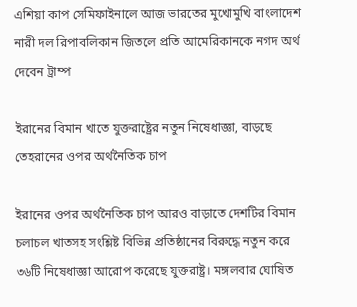এশিয়া কাপ সেমিফাইনালে আজ ভারতের মুখোমুখি বাংলাদেশ নারী দল রিপাবলিকান জিতলে প্রতি আমেরিকানকে নগদ অর্থ দেবেন ট্রাম্প

ইরানের বিমান খাতে যুক্তরাষ্ট্রের নতুন নিষেধাজ্ঞা, বাড়ছে তেহরানের ওপর অর্থনৈতিক চাপ

ইরানের ওপর অর্থনৈতিক চাপ আরও বাড়াতে দেশটির বিমান চলাচল খাতসহ সংশ্লিষ্ট বিভিন্ন প্রতিষ্ঠানের বিরুদ্ধে নতুন করে ৩৬টি নিষেধাজ্ঞা আরোপ করেছে যুক্তরাষ্ট্র। মঙ্গলবার ঘোষিত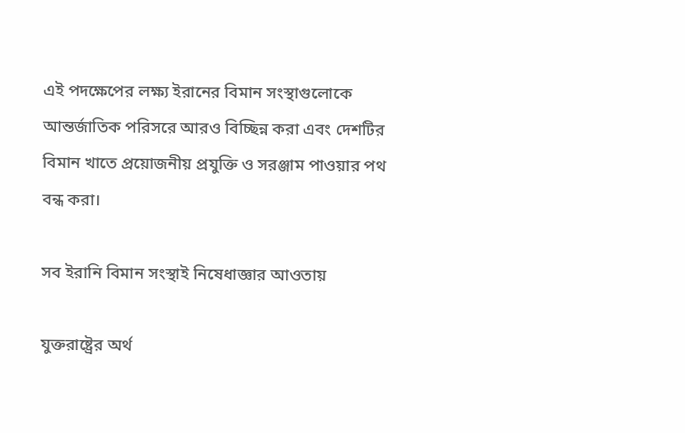এই পদক্ষেপের লক্ষ্য ইরানের বিমান সংস্থাগুলোকে আন্তর্জাতিক পরিসরে আরও বিচ্ছিন্ন করা এবং দেশটির বিমান খাতে প্রয়োজনীয় প্রযুক্তি ও সরঞ্জাম পাওয়ার পথ বন্ধ করা।

সব ইরানি বিমান সংস্থাই নিষেধাজ্ঞার আওতায়

যুক্তরাষ্ট্রের অর্থ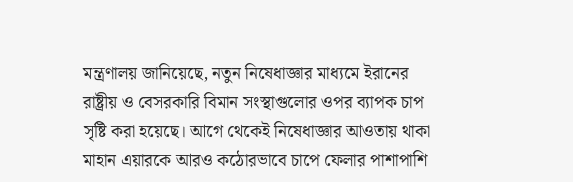মন্ত্রণালয় জানিয়েছে, নতুন নিষেধাজ্ঞার মাধ্যমে ইরানের রাষ্ট্রীয় ও বেসরকারি বিমান সংস্থাগুলোর ওপর ব্যাপক চাপ সৃষ্টি করা হয়েছে। আগে থেকেই নিষেধাজ্ঞার আওতায় থাকা মাহান এয়ারকে আরও কঠোরভাবে চাপে ফেলার পাশাপাশি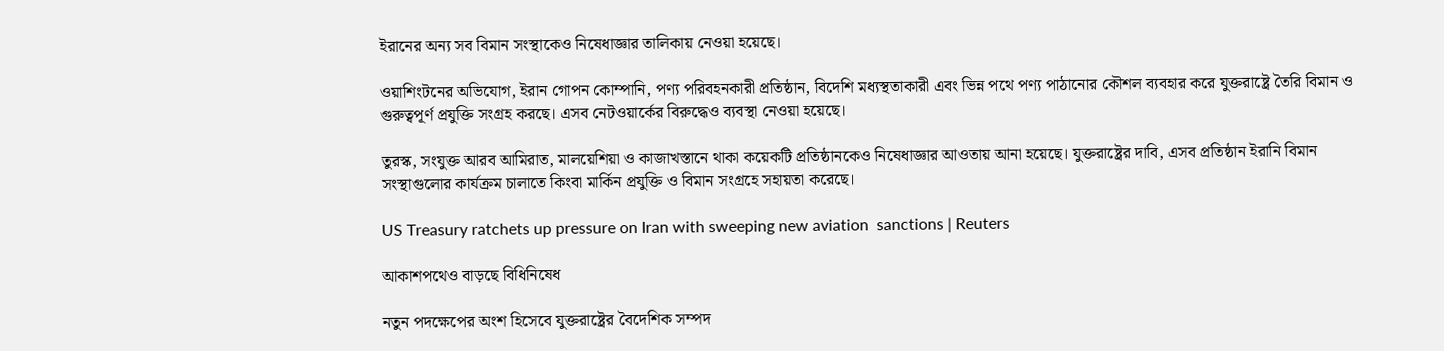ইরানের অন্য সব বিমান সংস্থাকেও নিষেধাজ্ঞার তালিকায় নেওয়া হয়েছে।

ওয়াশিংটনের অভিযোগ, ইরান গোপন কোম্পানি, পণ্য পরিবহনকারী প্রতিষ্ঠান, বিদেশি মধ্যস্থতাকারী এবং ভিন্ন পথে পণ্য পাঠানোর কৌশল ব্যবহার করে যুক্তরাষ্ট্রে তৈরি বিমান ও গুরুত্বপূর্ণ প্রযুক্তি সংগ্রহ করছে। এসব নেটওয়ার্কের বিরুদ্ধেও ব্যবস্থা নেওয়া হয়েছে।

তুরস্ক, সংযুক্ত আরব আমিরাত, মালয়েশিয়া ও কাজাখস্তানে থাকা কয়েকটি প্রতিষ্ঠানকেও নিষেধাজ্ঞার আওতায় আনা হয়েছে। যুক্তরাষ্ট্রের দাবি, এসব প্রতিষ্ঠান ইরানি বিমান সংস্থাগুলোর কার্যক্রম চালাতে কিংবা মার্কিন প্রযুক্তি ও বিমান সংগ্রহে সহায়তা করেছে।

US Treasury ratchets up pressure on Iran with sweeping new aviation  sanctions | Reuters

আকাশপথেও বাড়ছে বিধিনিষেধ

নতুন পদক্ষেপের অংশ হিসেবে যুক্তরাষ্ট্রের বৈদেশিক সম্পদ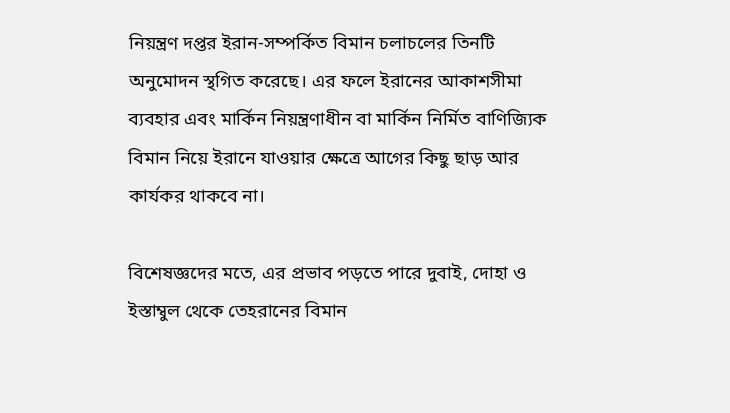নিয়ন্ত্রণ দপ্তর ইরান-সম্পর্কিত বিমান চলাচলের তিনটি অনুমোদন স্থগিত করেছে। এর ফলে ইরানের আকাশসীমা ব্যবহার এবং মার্কিন নিয়ন্ত্রণাধীন বা মার্কিন নির্মিত বাণিজ্যিক বিমান নিয়ে ইরানে যাওয়ার ক্ষেত্রে আগের কিছু ছাড় আর কার্যকর থাকবে না।

বিশেষজ্ঞদের মতে, এর প্রভাব পড়তে পারে দুবাই, দোহা ও ইস্তাম্বুল থেকে তেহরানের বিমান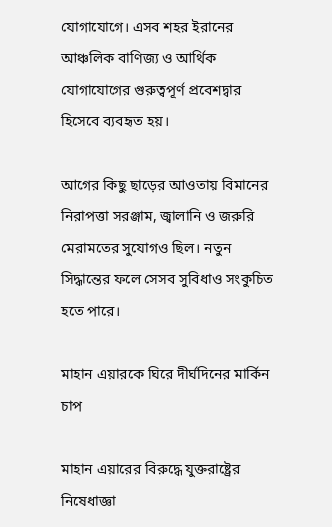যোগাযোগে। এসব শহর ইরানের আঞ্চলিক বাণিজ্য ও আর্থিক যোগাযোগের গুরুত্বপূর্ণ প্রবেশদ্বার হিসেবে ব্যবহৃত হয়।

আগের কিছু ছাড়ের আওতায় বিমানের নিরাপত্তা সরঞ্জাম, জ্বালানি ও জরুরি মেরামতের সুযোগও ছিল। নতুন সিদ্ধান্তের ফলে সেসব সুবিধাও সংকুচিত হতে পারে।

মাহান এয়ারকে ঘিরে দীর্ঘদিনের মার্কিন চাপ

মাহান এয়ারের বিরুদ্ধে যুক্তরাষ্ট্রের নিষেধাজ্ঞা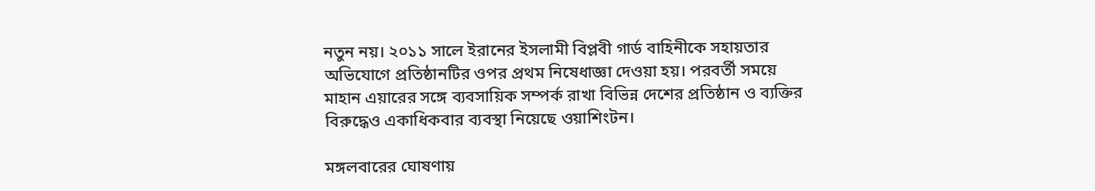নতুন নয়। ২০১১ সালে ইরানের ইসলামী বিপ্লবী গার্ড বাহিনীকে সহায়তার অভিযোগে প্রতিষ্ঠানটির ওপর প্রথম নিষেধাজ্ঞা দেওয়া হয়। পরবর্তী সময়ে মাহান এয়ারের সঙ্গে ব্যবসায়িক সম্পর্ক রাখা বিভিন্ন দেশের প্রতিষ্ঠান ও ব্যক্তির বিরুদ্ধেও একাধিকবার ব্যবস্থা নিয়েছে ওয়াশিংটন।

মঙ্গলবারের ঘোষণায়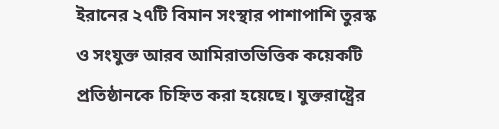ইরানের ২৭টি বিমান সংস্থার পাশাপাশি তুরস্ক ও সংযুক্ত আরব আমিরাতভিত্তিক কয়েকটি প্রতিষ্ঠানকে চিহ্নিত করা হয়েছে। যুক্তরাষ্ট্রের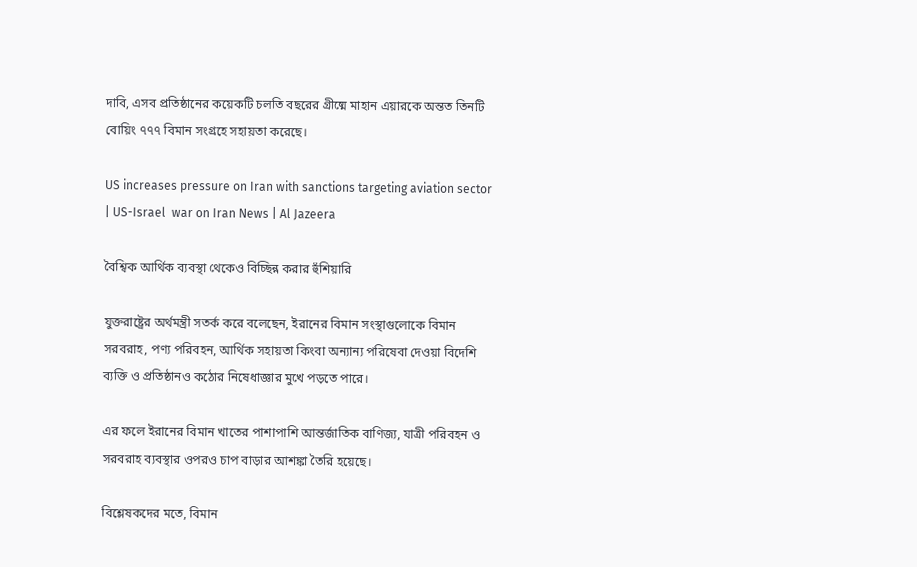দাবি, এসব প্রতিষ্ঠানের কয়েকটি চলতি বছরের গ্রীষ্মে মাহান এয়ারকে অন্তত তিনটি বোয়িং ৭৭৭ বিমান সংগ্রহে সহায়তা করেছে।

US increases pressure on Iran with sanctions targeting aviation sector | US-Israel  war on Iran News | Al Jazeera

বৈশ্বিক আর্থিক ব্যবস্থা থেকেও বিচ্ছিন্ন করার হুঁশিয়ারি

যুক্তরাষ্ট্রের অর্থমন্ত্রী সতর্ক করে বলেছেন, ইরানের বিমান সংস্থাগুলোকে বিমান সরবরাহ, পণ্য পরিবহন, আর্থিক সহায়তা কিংবা অন্যান্য পরিষেবা দেওয়া বিদেশি ব্যক্তি ও প্রতিষ্ঠানও কঠোর নিষেধাজ্ঞার মুখে পড়তে পারে।

এর ফলে ইরানের বিমান খাতের পাশাপাশি আন্তর্জাতিক বাণিজ্য, যাত্রী পরিবহন ও সরবরাহ ব্যবস্থার ওপরও চাপ বাড়ার আশঙ্কা তৈরি হয়েছে।

বিশ্লেষকদের মতে, বিমান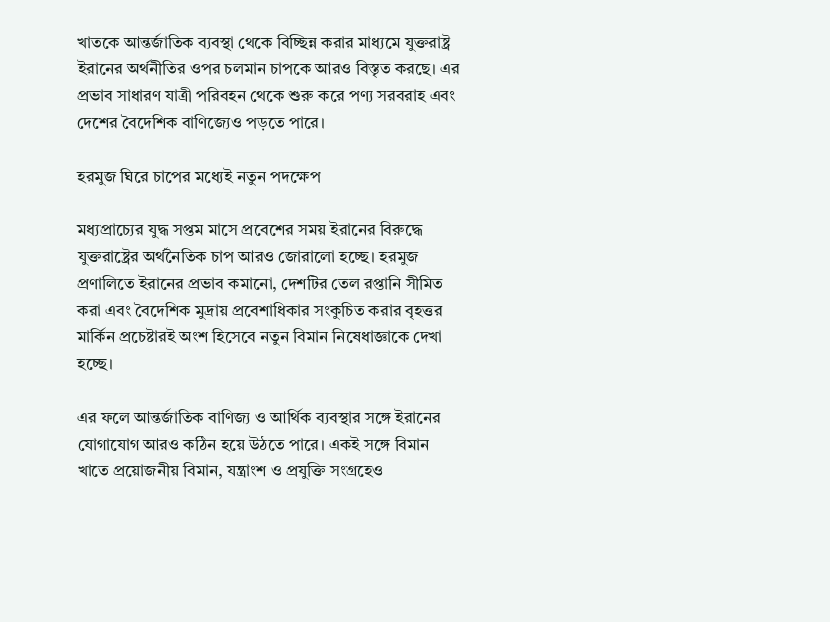খাতকে আন্তর্জাতিক ব্যবস্থা থেকে বিচ্ছিন্ন করার মাধ্যমে যুক্তরাষ্ট্র ইরানের অর্থনীতির ওপর চলমান চাপকে আরও বিস্তৃত করছে। এর প্রভাব সাধারণ যাত্রী পরিবহন থেকে শুরু করে পণ্য সরবরাহ এবং দেশের বৈদেশিক বাণিজ্যেও পড়তে পারে।

হরমুজ ঘিরে চাপের মধ্যেই নতুন পদক্ষেপ

মধ্যপ্রাচ্যের যুদ্ধ সপ্তম মাসে প্রবেশের সময় ইরানের বিরুদ্ধে যুক্তরাষ্ট্রের অর্থনৈতিক চাপ আরও জোরালো হচ্ছে। হরমুজ প্রণালিতে ইরানের প্রভাব কমানো, দেশটির তেল রপ্তানি সীমিত করা এবং বৈদেশিক মুদ্রায় প্রবেশাধিকার সংকুচিত করার বৃহত্তর মার্কিন প্রচেষ্টারই অংশ হিসেবে নতুন বিমান নিষেধাজ্ঞাকে দেখা হচ্ছে।

এর ফলে আন্তর্জাতিক বাণিজ্য ও আর্থিক ব্যবস্থার সঙ্গে ইরানের যোগাযোগ আরও কঠিন হয়ে উঠতে পারে। একই সঙ্গে বিমান খাতে প্রয়োজনীয় বিমান, যন্ত্রাংশ ও প্রযুক্তি সংগ্রহেও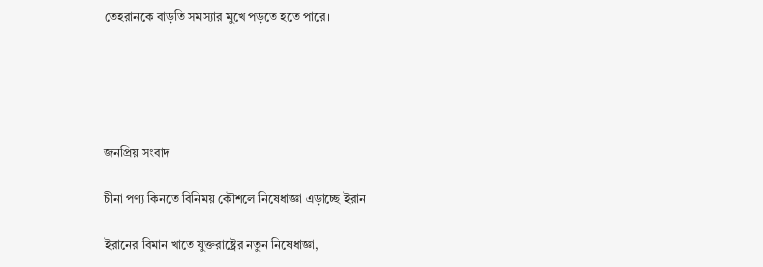তেহরানকে বাড়তি সমস্যার মুখে পড়তে হতে পারে।





জনপ্রিয় সংবাদ

চীনা পণ্য কিনতে বিনিময় কৌশলে নিষেধাজ্ঞা এড়াচ্ছে ইরান

ইরানের বিমান খাতে যুক্তরাষ্ট্রের নতুন নিষেধাজ্ঞা,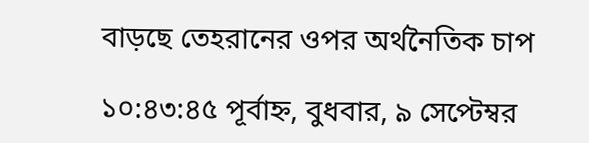বাড়ছে তেহরানের ওপর অর্থনৈতিক চাপ

১০:৪৩:৪৫ পূর্বাহ্ন, বুধবার, ৯ সেপ্টেম্বর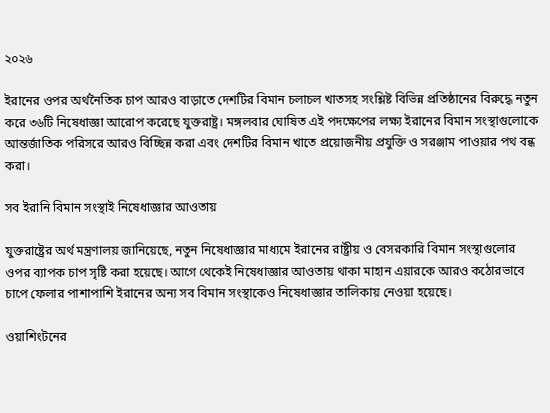২০২৬

ইরানের ওপর অর্থনৈতিক চাপ আরও বাড়াতে দেশটির বিমান চলাচল খাতসহ সংশ্লিষ্ট বিভিন্ন প্রতিষ্ঠানের বিরুদ্ধে নতুন করে ৩৬টি নিষেধাজ্ঞা আরোপ করেছে যুক্তরাষ্ট্র। মঙ্গলবার ঘোষিত এই পদক্ষেপের লক্ষ্য ইরানের বিমান সংস্থাগুলোকে আন্তর্জাতিক পরিসরে আরও বিচ্ছিন্ন করা এবং দেশটির বিমান খাতে প্রয়োজনীয় প্রযুক্তি ও সরঞ্জাম পাওয়ার পথ বন্ধ করা।

সব ইরানি বিমান সংস্থাই নিষেধাজ্ঞার আওতায়

যুক্তরাষ্ট্রের অর্থ মন্ত্রণালয় জানিয়েছে, নতুন নিষেধাজ্ঞার মাধ্যমে ইরানের রাষ্ট্রীয় ও বেসরকারি বিমান সংস্থাগুলোর ওপর ব্যাপক চাপ সৃষ্টি করা হয়েছে। আগে থেকেই নিষেধাজ্ঞার আওতায় থাকা মাহান এয়ারকে আরও কঠোরভাবে চাপে ফেলার পাশাপাশি ইরানের অন্য সব বিমান সংস্থাকেও নিষেধাজ্ঞার তালিকায় নেওয়া হয়েছে।

ওয়াশিংটনের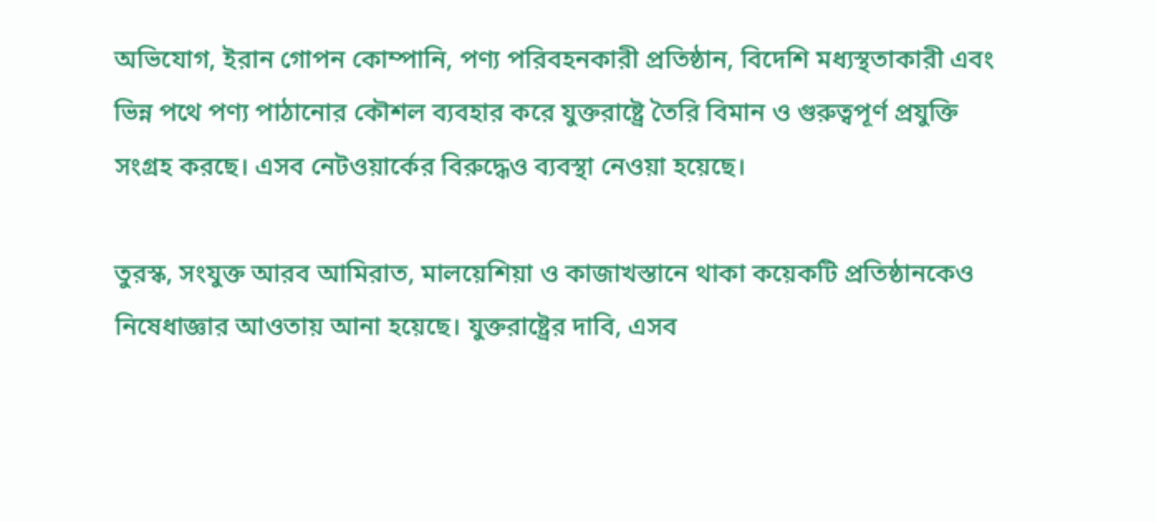অভিযোগ, ইরান গোপন কোম্পানি, পণ্য পরিবহনকারী প্রতিষ্ঠান, বিদেশি মধ্যস্থতাকারী এবং ভিন্ন পথে পণ্য পাঠানোর কৌশল ব্যবহার করে যুক্তরাষ্ট্রে তৈরি বিমান ও গুরুত্বপূর্ণ প্রযুক্তি সংগ্রহ করছে। এসব নেটওয়ার্কের বিরুদ্ধেও ব্যবস্থা নেওয়া হয়েছে।

তুরস্ক, সংযুক্ত আরব আমিরাত, মালয়েশিয়া ও কাজাখস্তানে থাকা কয়েকটি প্রতিষ্ঠানকেও নিষেধাজ্ঞার আওতায় আনা হয়েছে। যুক্তরাষ্ট্রের দাবি, এসব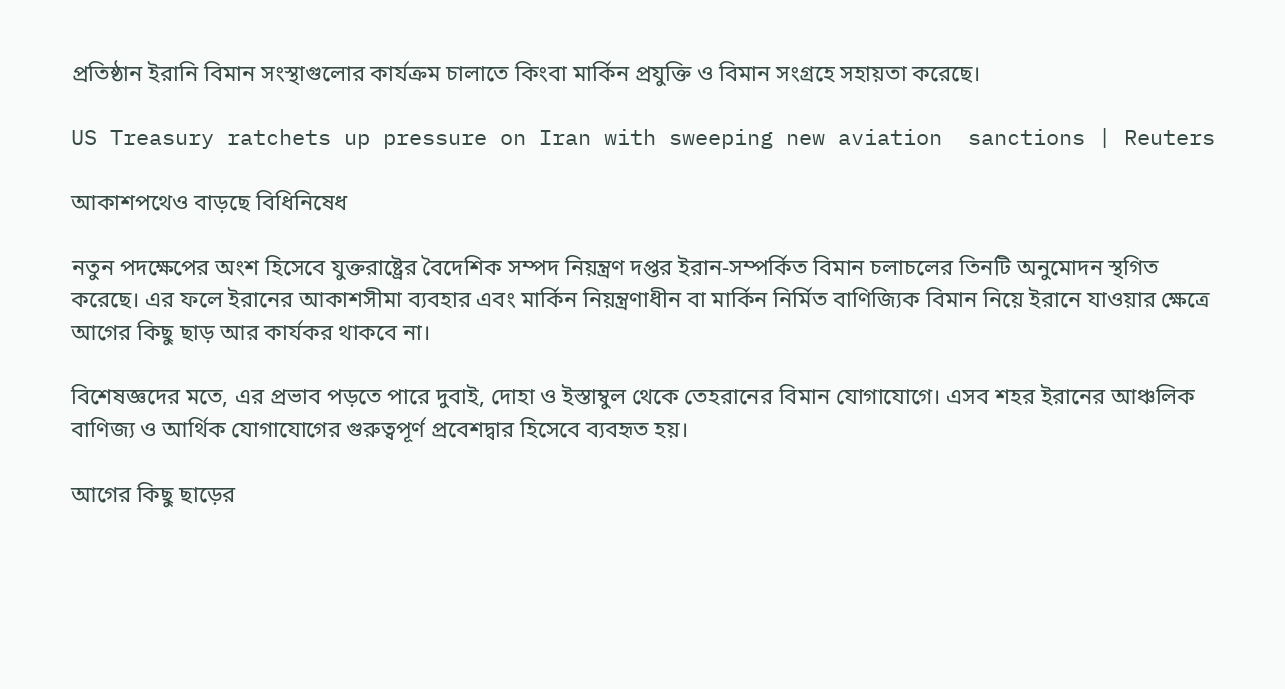প্রতিষ্ঠান ইরানি বিমান সংস্থাগুলোর কার্যক্রম চালাতে কিংবা মার্কিন প্রযুক্তি ও বিমান সংগ্রহে সহায়তা করেছে।

US Treasury ratchets up pressure on Iran with sweeping new aviation  sanctions | Reuters

আকাশপথেও বাড়ছে বিধিনিষেধ

নতুন পদক্ষেপের অংশ হিসেবে যুক্তরাষ্ট্রের বৈদেশিক সম্পদ নিয়ন্ত্রণ দপ্তর ইরান-সম্পর্কিত বিমান চলাচলের তিনটি অনুমোদন স্থগিত করেছে। এর ফলে ইরানের আকাশসীমা ব্যবহার এবং মার্কিন নিয়ন্ত্রণাধীন বা মার্কিন নির্মিত বাণিজ্যিক বিমান নিয়ে ইরানে যাওয়ার ক্ষেত্রে আগের কিছু ছাড় আর কার্যকর থাকবে না।

বিশেষজ্ঞদের মতে, এর প্রভাব পড়তে পারে দুবাই, দোহা ও ইস্তাম্বুল থেকে তেহরানের বিমান যোগাযোগে। এসব শহর ইরানের আঞ্চলিক বাণিজ্য ও আর্থিক যোগাযোগের গুরুত্বপূর্ণ প্রবেশদ্বার হিসেবে ব্যবহৃত হয়।

আগের কিছু ছাড়ের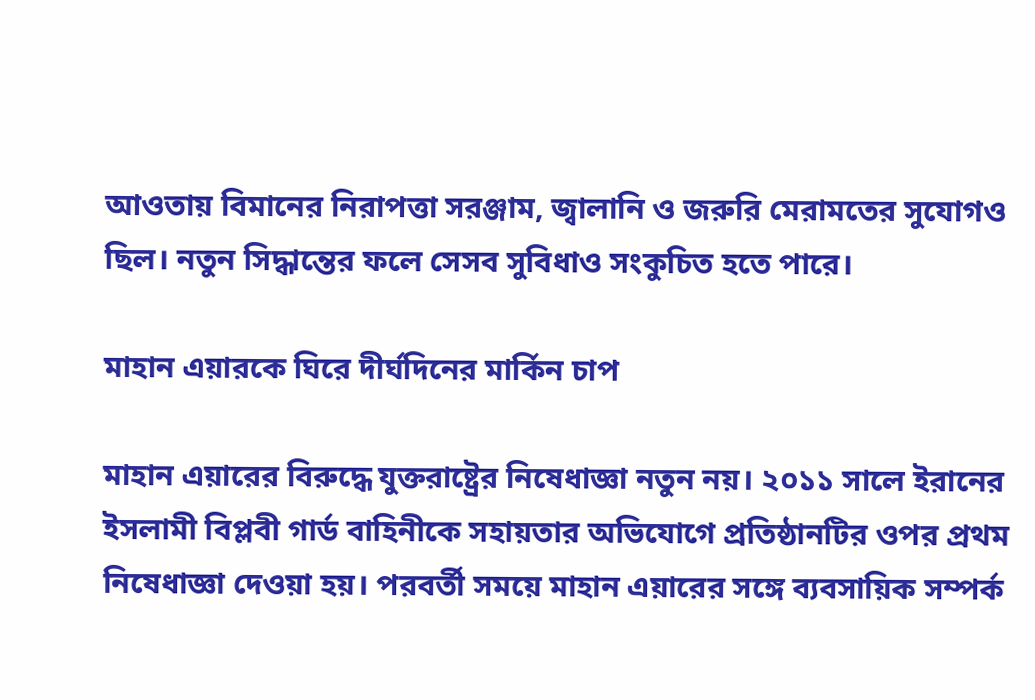আওতায় বিমানের নিরাপত্তা সরঞ্জাম, জ্বালানি ও জরুরি মেরামতের সুযোগও ছিল। নতুন সিদ্ধান্তের ফলে সেসব সুবিধাও সংকুচিত হতে পারে।

মাহান এয়ারকে ঘিরে দীর্ঘদিনের মার্কিন চাপ

মাহান এয়ারের বিরুদ্ধে যুক্তরাষ্ট্রের নিষেধাজ্ঞা নতুন নয়। ২০১১ সালে ইরানের ইসলামী বিপ্লবী গার্ড বাহিনীকে সহায়তার অভিযোগে প্রতিষ্ঠানটির ওপর প্রথম নিষেধাজ্ঞা দেওয়া হয়। পরবর্তী সময়ে মাহান এয়ারের সঙ্গে ব্যবসায়িক সম্পর্ক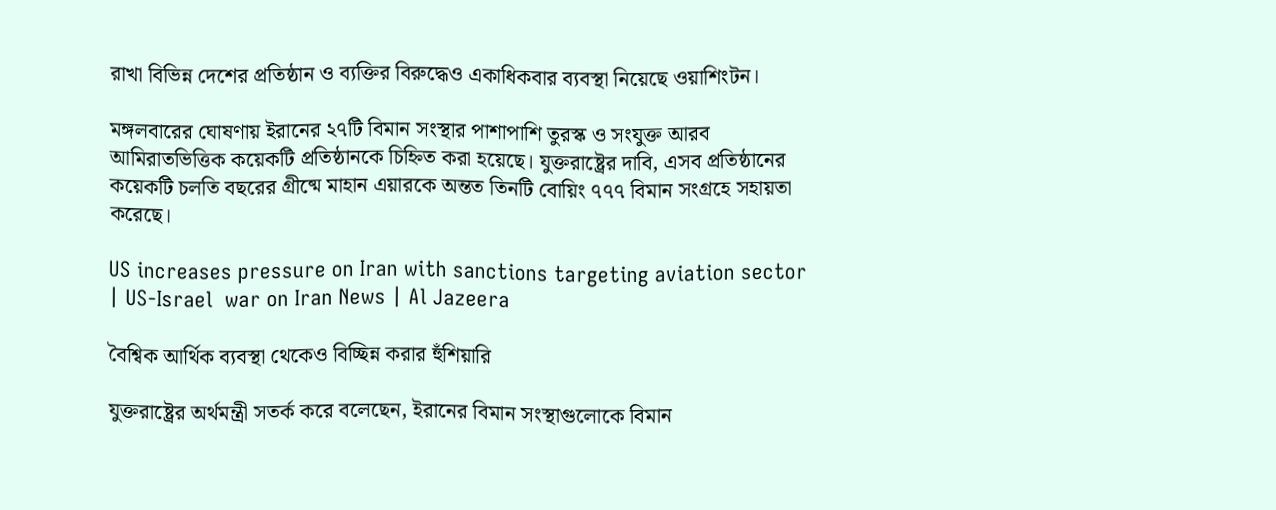রাখা বিভিন্ন দেশের প্রতিষ্ঠান ও ব্যক্তির বিরুদ্ধেও একাধিকবার ব্যবস্থা নিয়েছে ওয়াশিংটন।

মঙ্গলবারের ঘোষণায় ইরানের ২৭টি বিমান সংস্থার পাশাপাশি তুরস্ক ও সংযুক্ত আরব আমিরাতভিত্তিক কয়েকটি প্রতিষ্ঠানকে চিহ্নিত করা হয়েছে। যুক্তরাষ্ট্রের দাবি, এসব প্রতিষ্ঠানের কয়েকটি চলতি বছরের গ্রীষ্মে মাহান এয়ারকে অন্তত তিনটি বোয়িং ৭৭৭ বিমান সংগ্রহে সহায়তা করেছে।

US increases pressure on Iran with sanctions targeting aviation sector | US-Israel  war on Iran News | Al Jazeera

বৈশ্বিক আর্থিক ব্যবস্থা থেকেও বিচ্ছিন্ন করার হুঁশিয়ারি

যুক্তরাষ্ট্রের অর্থমন্ত্রী সতর্ক করে বলেছেন, ইরানের বিমান সংস্থাগুলোকে বিমান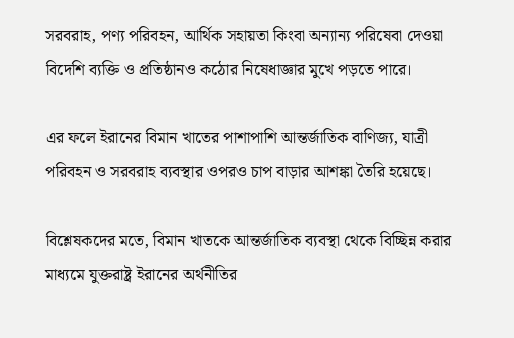সরবরাহ, পণ্য পরিবহন, আর্থিক সহায়তা কিংবা অন্যান্য পরিষেবা দেওয়া বিদেশি ব্যক্তি ও প্রতিষ্ঠানও কঠোর নিষেধাজ্ঞার মুখে পড়তে পারে।

এর ফলে ইরানের বিমান খাতের পাশাপাশি আন্তর্জাতিক বাণিজ্য, যাত্রী পরিবহন ও সরবরাহ ব্যবস্থার ওপরও চাপ বাড়ার আশঙ্কা তৈরি হয়েছে।

বিশ্লেষকদের মতে, বিমান খাতকে আন্তর্জাতিক ব্যবস্থা থেকে বিচ্ছিন্ন করার মাধ্যমে যুক্তরাষ্ট্র ইরানের অর্থনীতির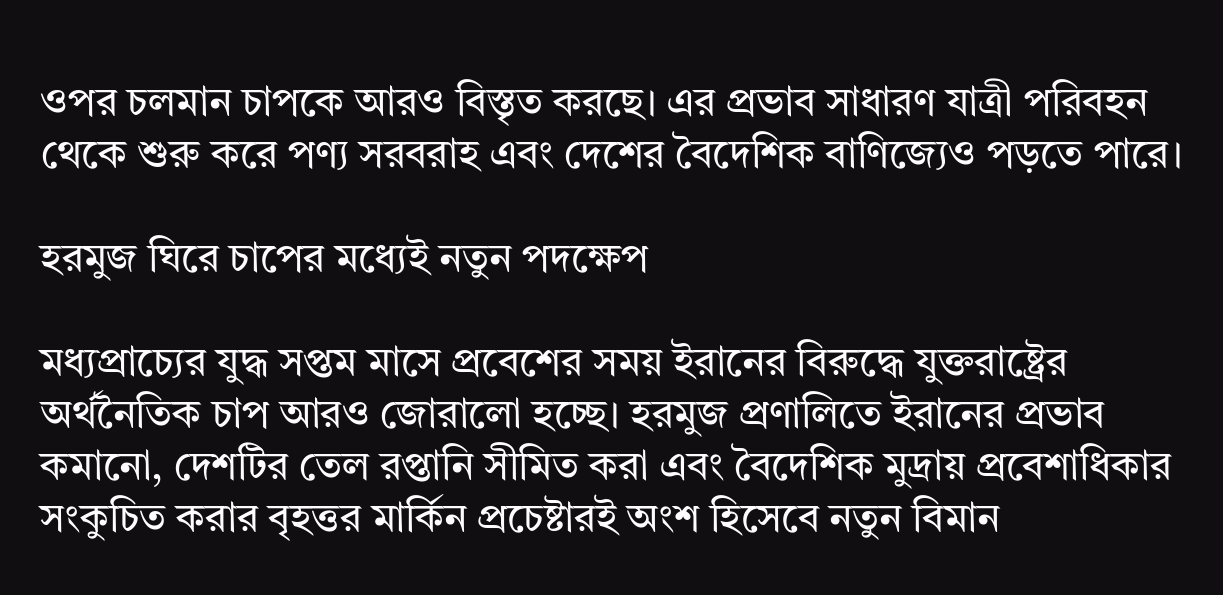ওপর চলমান চাপকে আরও বিস্তৃত করছে। এর প্রভাব সাধারণ যাত্রী পরিবহন থেকে শুরু করে পণ্য সরবরাহ এবং দেশের বৈদেশিক বাণিজ্যেও পড়তে পারে।

হরমুজ ঘিরে চাপের মধ্যেই নতুন পদক্ষেপ

মধ্যপ্রাচ্যের যুদ্ধ সপ্তম মাসে প্রবেশের সময় ইরানের বিরুদ্ধে যুক্তরাষ্ট্রের অর্থনৈতিক চাপ আরও জোরালো হচ্ছে। হরমুজ প্রণালিতে ইরানের প্রভাব কমানো, দেশটির তেল রপ্তানি সীমিত করা এবং বৈদেশিক মুদ্রায় প্রবেশাধিকার সংকুচিত করার বৃহত্তর মার্কিন প্রচেষ্টারই অংশ হিসেবে নতুন বিমান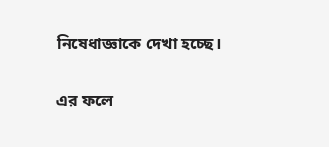নিষেধাজ্ঞাকে দেখা হচ্ছে।

এর ফলে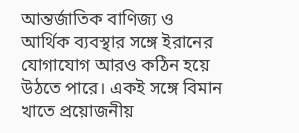আন্তর্জাতিক বাণিজ্য ও আর্থিক ব্যবস্থার সঙ্গে ইরানের যোগাযোগ আরও কঠিন হয়ে উঠতে পারে। একই সঙ্গে বিমান খাতে প্রয়োজনীয়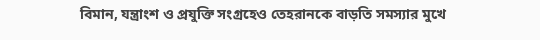বিমান, যন্ত্রাংশ ও প্রযুক্তি সংগ্রহেও তেহরানকে বাড়তি সমস্যার মুখে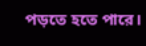পড়তে হতে পারে।